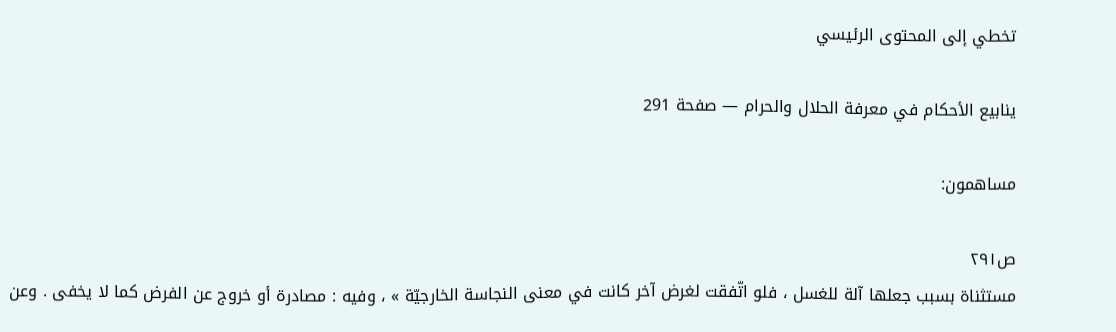تخطي إلى المحتوى الرئيسي

ينابيع الأحكام في معرفة الحلال والحرام — صفحة 291

مساهمون:

ص٢٩١
مستثناة بسبب جعلها آلة للغسل ، فلو اتّفقت لغرض آخر كانت في معنى النجاسة الخارجيّة » ، وفيه : مصادرة أو خروج عن الفرض كما لا يخفى . وعن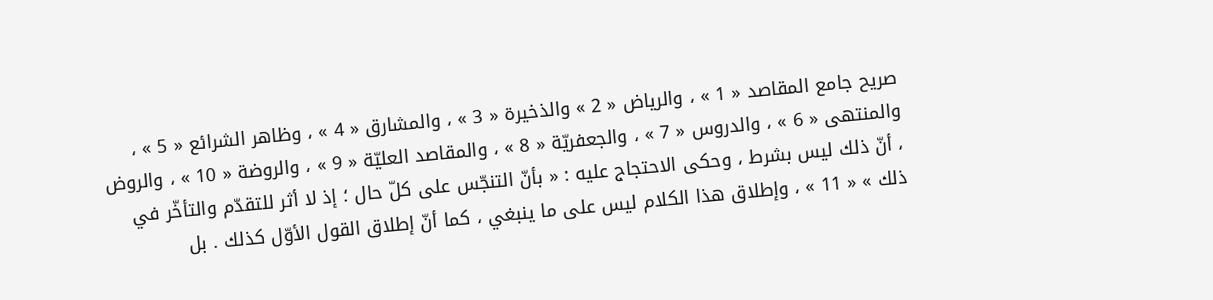صريح جامع المقاصد « 1 » ، والرياض « 2 » والذخيرة « 3 » ، والمشارق « 4 » ، وظاهر الشرائع « 5 » ، والمنتهى « 6 » ، والدروس « 7 » ، والجعفريّة « 8 » ، والمقاصد العليّة « 9 » ، والروضة « 10 » ، والروض ، أنّ ذلك ليس بشرط ، وحكى الاحتجاج عليه : « بأنّ التنجّس على كلّ حال ؛ إذ لا أثر للتقدّم والتأخّر في ذلك » « 11 » ، وإطلاق هذا الكلام ليس على ما ينبغي ، كما أنّ إطلاق القول الأوّل كذلك . بل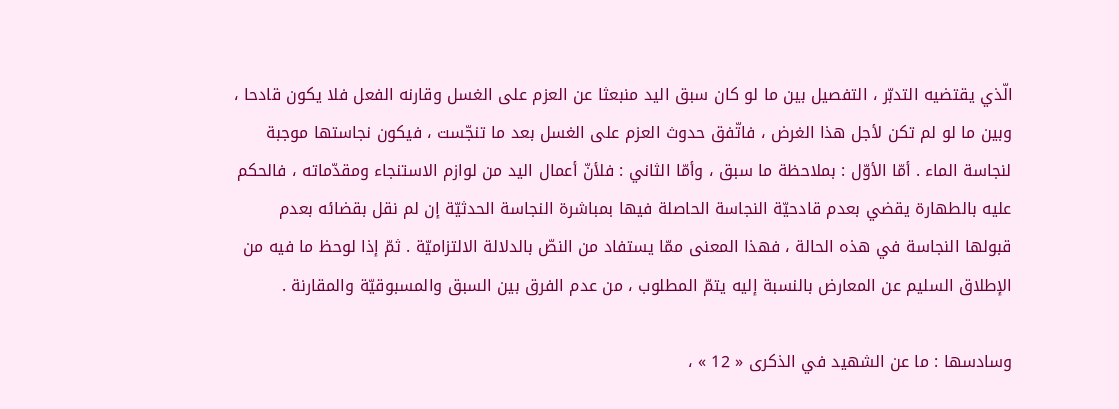الّذي يقتضيه التدبّر ، التفصيل بين ما لو كان سبق اليد منبعثا عن العزم على الغسل وقارنه الفعل فلا يكون قادحا ، وبين ما لو لم تكن لأجل هذا الغرض ، فاتّفق حدوث العزم على الغسل بعد ما تنجّست ، فيكون نجاستها موجبة لنجاسة الماء . أمّا الأوّل : بملاحظة ما سبق ، وأمّا الثاني : فلأنّ أعمال اليد من لوازم الاستنجاء ومقدّماته ، فالحكم عليه بالطهارة يقضي بعدم قادحيّة النجاسة الحاصلة فيها بمباشرة النجاسة الحدثيّة إن لم نقل بقضائه بعدم قبولها النجاسة في هذه الحالة ، فهذا المعنى ممّا يستفاد من النصّ بالدلالة الالتزاميّة . ثمّ إذا لوحظ ما فيه من الإطلاق السليم عن المعارض بالنسبة إليه يتمّ المطلوب ، من عدم الفرق بين السبق والمسبوقيّة والمقارنة .

وسادسها : ما عن الشهيد في الذكرى « 12 » ،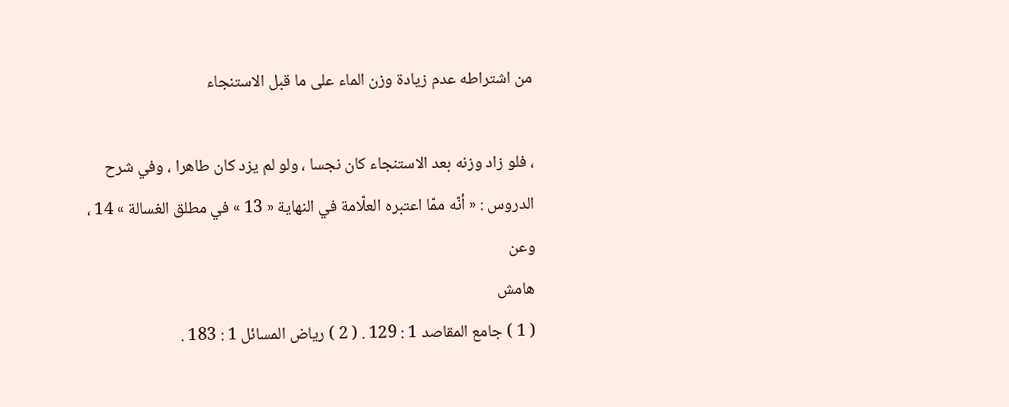من اشتراطه عدم زيادة وزن الماء على ما قبل الاستنجاء

، فلو زاد وزنه بعد الاستنجاء كان نجسا ، ولو لم يزد كان طاهرا ، وفي شرح الدروس : « أنّه ممّا اعتبره العلّامة في النهاية « 13 » في مطلق الغسالة » 14 ، وعن
هامش
( 1 ) جامع المقاصد 1 : 129 . ( 2 ) رياض المسائل 1 : 183 .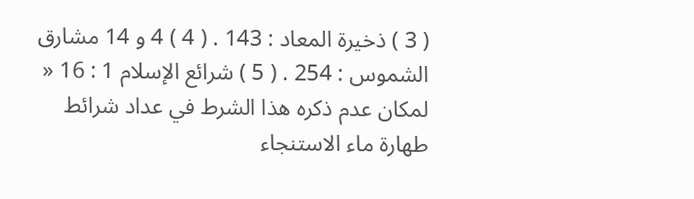( 3 ) ذخيرة المعاد : 143 . ( 4 ) 4 و 14 مشارق الشموس : 254 . ( 5 ) شرائع الإسلام 1 : 16 « لمكان عدم ذكره هذا الشرط في عداد شرائط طهارة ماء الاستنجاء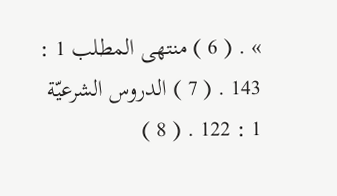» . ( 6 ) منتهى المطلب 1 : 143 . ( 7 ) الدروس الشرعيّة 1 : 122 . ( 8 )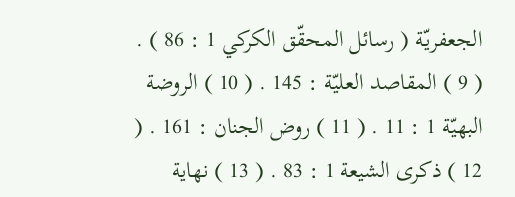الجعفريّة ( رسائل المحقّق الكركي 1 : 86 ) . ( 9 ) المقاصد العليّة : 145 . ( 10 ) الروضة البهيّة 1 : 11 . ( 11 ) روض الجنان : 161 . ( 12 ) ذكرى الشيعة 1 : 83 . ( 13 ) نهاية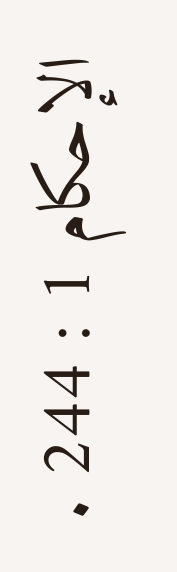الإحكام 1 : 244 .